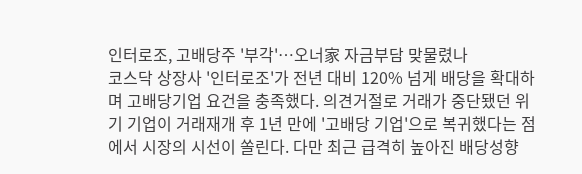인터로조, 고배당주 '부각'…오너家 자금부담 맞물렸나
코스닥 상장사 '인터로조'가 전년 대비 120% 넘게 배당을 확대하며 고배당기업 요건을 충족했다. 의견거절로 거래가 중단됐던 위기 기업이 거래재개 후 1년 만에 '고배당 기업'으로 복귀했다는 점에서 시장의 시선이 쏠린다. 다만 최근 급격히 높아진 배당성향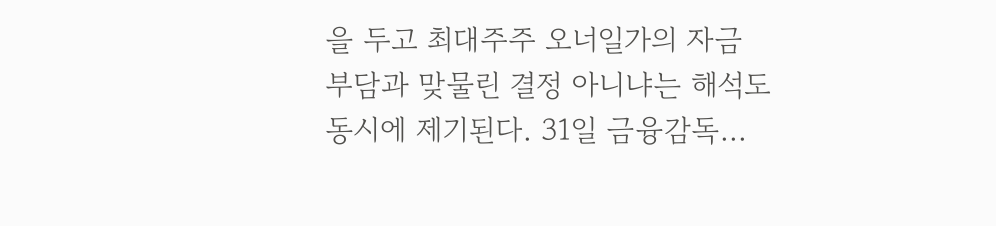을 두고 최대주주 오너일가의 자금 부담과 맞물린 결정 아니냐는 해석도 동시에 제기된다. 31일 금융감독...